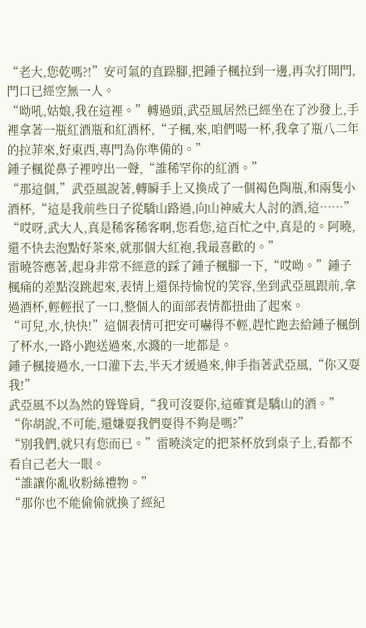“老大,您乾嗎?!”安可氣的直跺腳,把鍾子楓拉到一邊,再次打開門,門口已經空無一人。
“呦吼,姑娘,我在這裡。”轉過頭,武亞風居然已經坐在了沙發上,手裡拿著一瓶紅酒瓶和紅酒杯,“子楓,來,咱們喝一杯,我拿了瓶八二年的拉菲來,好東西,專門為你準備的。”
鍾子楓從鼻子裡哼出一聲,“誰稀罕你的紅酒。”
“那這個,”武亞風說著,轉瞬手上又換成了一個褐色陶瓶,和兩隻小酒杯,“這是我前些日子從驕山路過,向山神威大人討的酒,這……”
“哎呀,武大人,真是稀客稀客啊,您看您,這百忙之中,真是的。阿曉,還不快去泡點好茶來,就那個大紅袍,我最喜歡的。”
雷曉答應著,起身非常不經意的踩了鍾子楓腳一下,“哎呦。”鍾子楓痛的差點沒跳起來,表情上還保持愉悅的笑容,坐到武亞風跟前,拿過酒杯,輕輕抿了一口,整個人的面部表情都扭曲了起來。
“可兒,水,快快!”這個表情可把安可嚇得不輕,趕忙跑去給鍾子楓倒了杯水,一路小跑送過來,水濺的一地都是。
鍾子楓接過水,一口灌下去,半天才緩過來,伸手指著武亞風,“你又耍我!”
武亞風不以為然的聳聳肩,“我可沒耍你,這確實是驕山的酒。”
“你胡說,不可能,還嫌耍我們耍得不夠是嗎?”
“別我們,就只有您而已。”雷曉淡定的把茶杯放到桌子上,看都不看自己老大一眼。
“誰讓你亂收粉絲禮物。”
“那你也不能偷偷就換了經紀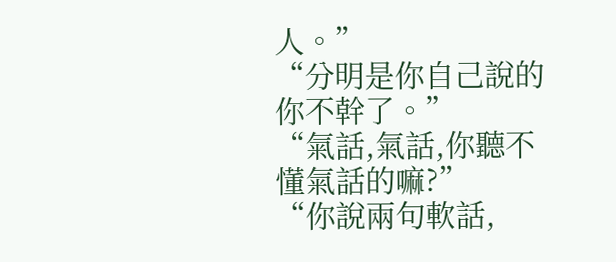人。”
“分明是你自己說的你不幹了。”
“氣話,氣話,你聽不懂氣話的嘛?”
“你說兩句軟話,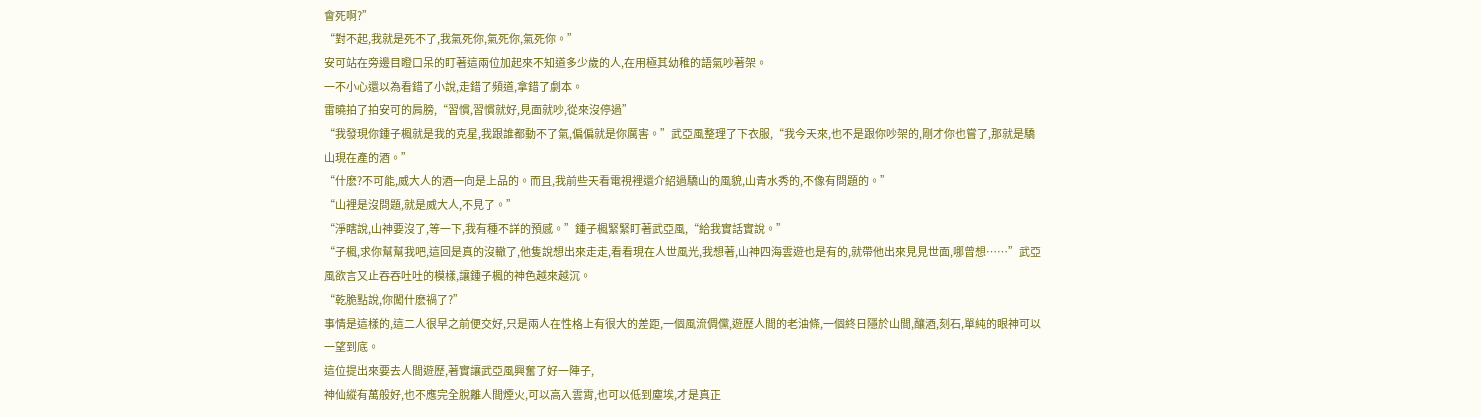會死啊?”
“對不起,我就是死不了,我氣死你,氣死你,氣死你。”
安可站在旁邊目瞪口呆的盯著這兩位加起來不知道多少歲的人,在用極其幼稚的語氣吵著架。
一不小心還以為看錯了小說,走錯了頻道,拿錯了劇本。
雷曉拍了拍安可的肩膀,“習慣,習慣就好,見面就吵,從來沒停過”
“我發現你鍾子楓就是我的克星,我跟誰都動不了氣,偏偏就是你厲害。”武亞風整理了下衣服,“我今天來,也不是跟你吵架的,剛才你也嘗了,那就是驕山現在產的酒。”
“什麽?不可能,威大人的酒一向是上品的。而且,我前些天看電視裡還介紹過驕山的風貌,山青水秀的,不像有問題的。”
“山裡是沒問題,就是威大人,不見了。”
“淨瞎說,山神要沒了,等一下,我有種不詳的預感。”鍾子楓緊緊盯著武亞風,“給我實話實說。”
“子楓,求你幫幫我吧,這回是真的沒轍了,他隻說想出來走走,看看現在人世風光,我想著,山神四海雲遊也是有的,就帶他出來見見世面,哪曾想……”武亞風欲言又止吞吞吐吐的模樣,讓鍾子楓的神色越來越沉。
“乾脆點說,你闖什麽禍了?”
事情是這樣的,這二人很早之前便交好,只是兩人在性格上有很大的差距,一個風流倜儻,遊歷人間的老油條,一個終日隱於山間,釀酒,刻石,單純的眼神可以一望到底。
這位提出來要去人間遊歷,著實讓武亞風興奮了好一陣子,
神仙縱有萬般好,也不應完全脫離人間煙火,可以高入雲霄,也可以低到塵埃,才是真正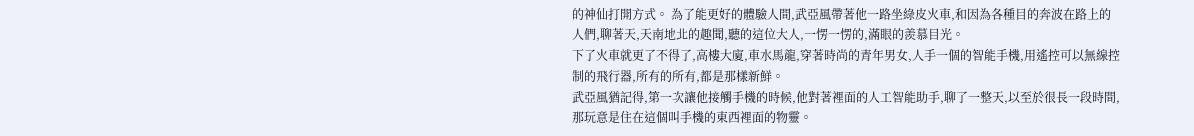的神仙打開方式。 為了能更好的體驗人間,武亞風帶著他一路坐綠皮火車,和因為各種目的奔波在路上的人們,聊著天,天南地北的趣聞,聽的這位大人,一愣一愣的,滿眼的羨慕目光。
下了火車就更了不得了,高樓大廈,車水馬龍,穿著時尚的青年男女,人手一個的智能手機,用遙控可以無線控制的飛行器,所有的所有,都是那樣新鮮。
武亞風猶記得,第一次讓他接觸手機的時候,他對著裡面的人工智能助手,聊了一整天,以至於很長一段時間,那玩意是住在這個叫手機的東西裡面的物靈。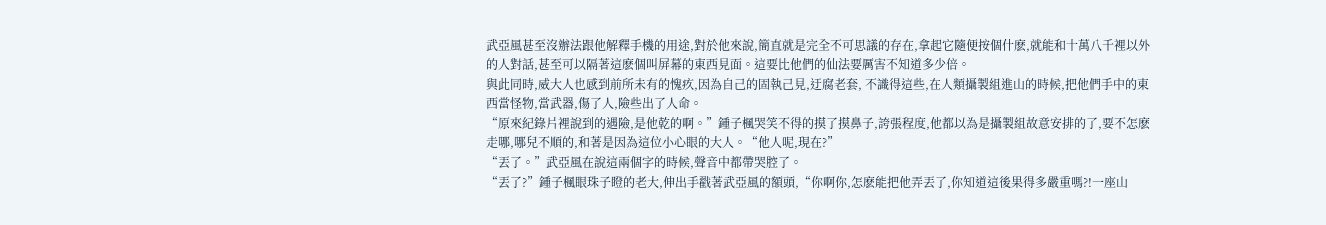武亞風甚至沒辦法跟他解釋手機的用途,對於他來說,簡直就是完全不可思議的存在,拿起它隨便按個什麽,就能和十萬八千裡以外的人對話,甚至可以隔著這麽個叫屏幕的東西見面。這要比他們的仙法要厲害不知道多少倍。
與此同時,威大人也感到前所未有的愧疚,因為自己的固執己見,迂腐老套, 不識得這些,在人類攝製組進山的時候,把他們手中的東西當怪物,當武器,傷了人,險些出了人命。
“原來紀錄片裡說到的遇險,是他乾的啊。”鍾子楓哭笑不得的摸了摸鼻子,誇張程度,他都以為是攝製組故意安排的了,要不怎麽走哪,哪兒不順的,和著是因為這位小心眼的大人。“他人呢,現在?”
“丟了。”武亞風在說這兩個字的時候,聲音中都帶哭腔了。
“丟了?”鍾子楓眼珠子瞪的老大,伸出手戳著武亞風的額頭,“你啊你,怎麽能把他弄丟了,你知道這後果得多嚴重嗎?!一座山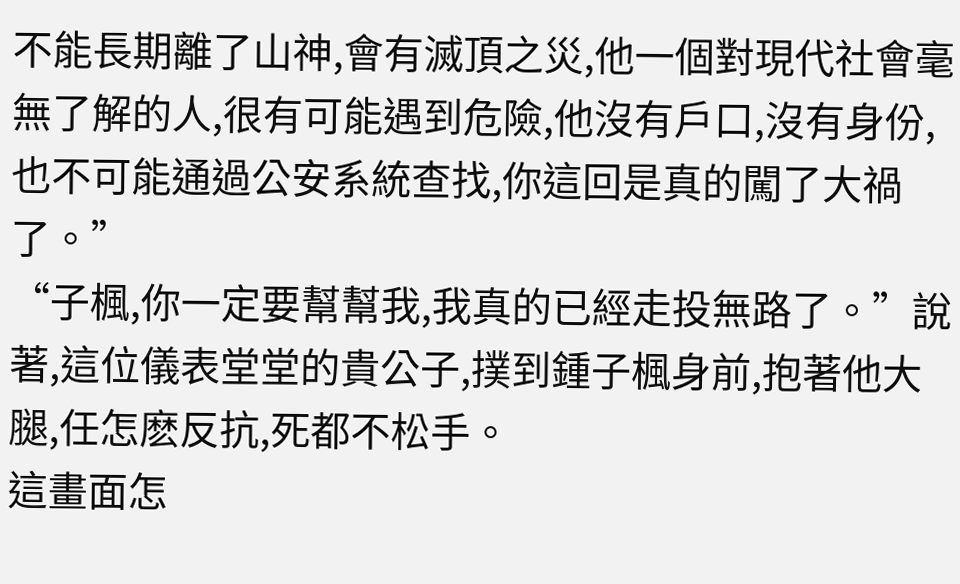不能長期離了山神,會有滅頂之災,他一個對現代社會毫無了解的人,很有可能遇到危險,他沒有戶口,沒有身份,也不可能通過公安系統查找,你這回是真的闖了大禍了。”
“子楓,你一定要幫幫我,我真的已經走投無路了。”說著,這位儀表堂堂的貴公子,撲到鍾子楓身前,抱著他大腿,任怎麽反抗,死都不松手。
這畫面怎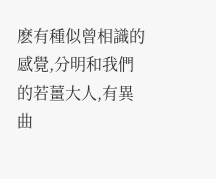麽有種似曾相識的感覺,分明和我們的若薑大人,有異曲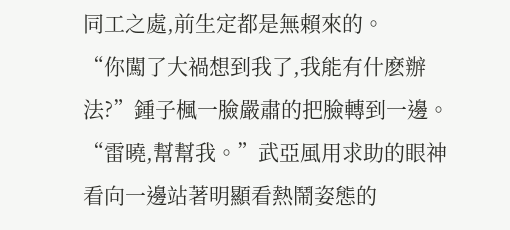同工之處,前生定都是無賴來的。
“你闖了大禍想到我了,我能有什麽辦法?”鍾子楓一臉嚴肅的把臉轉到一邊。
“雷曉,幫幫我。”武亞風用求助的眼神看向一邊站著明顯看熱鬧姿態的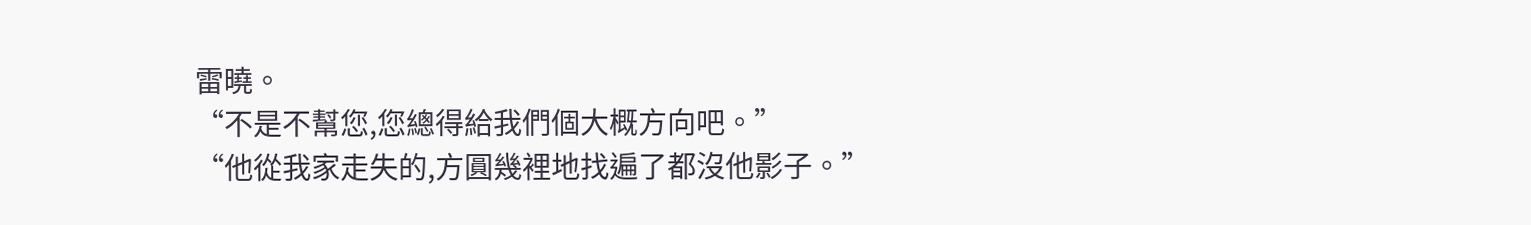雷曉。
“不是不幫您,您總得給我們個大概方向吧。”
“他從我家走失的,方圓幾裡地找遍了都沒他影子。”